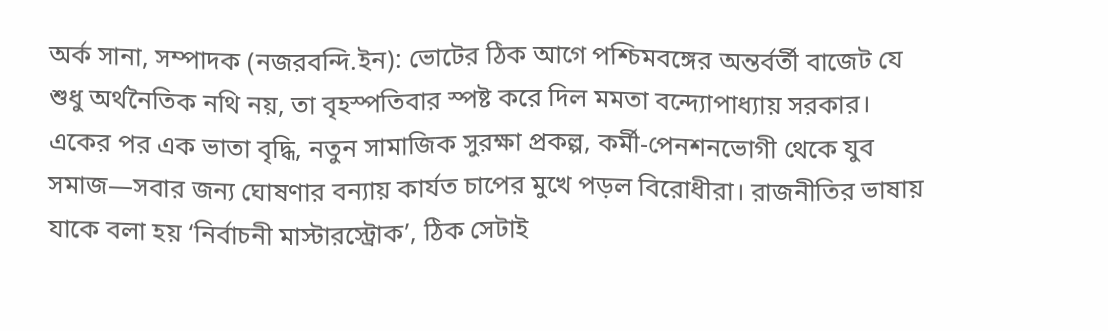অর্ক সানা, সম্পাদক (নজরবন্দি.ইন): ভোটের ঠিক আগে পশ্চিমবঙ্গের অন্তর্বর্তী বাজেট যে শুধু অর্থনৈতিক নথি নয়, তা বৃহস্পতিবার স্পষ্ট করে দিল মমতা বন্দ্যোপাধ্যায় সরকার। একের পর এক ভাতা বৃদ্ধি, নতুন সামাজিক সুরক্ষা প্রকল্প, কর্মী-পেনশনভোগী থেকে যুব সমাজ—সবার জন্য ঘোষণার বন্যায় কার্যত চাপের মুখে পড়ল বিরোধীরা। রাজনীতির ভাষায় যাকে বলা হয় ‘নির্বাচনী মাস্টারস্ট্রোক’, ঠিক সেটাই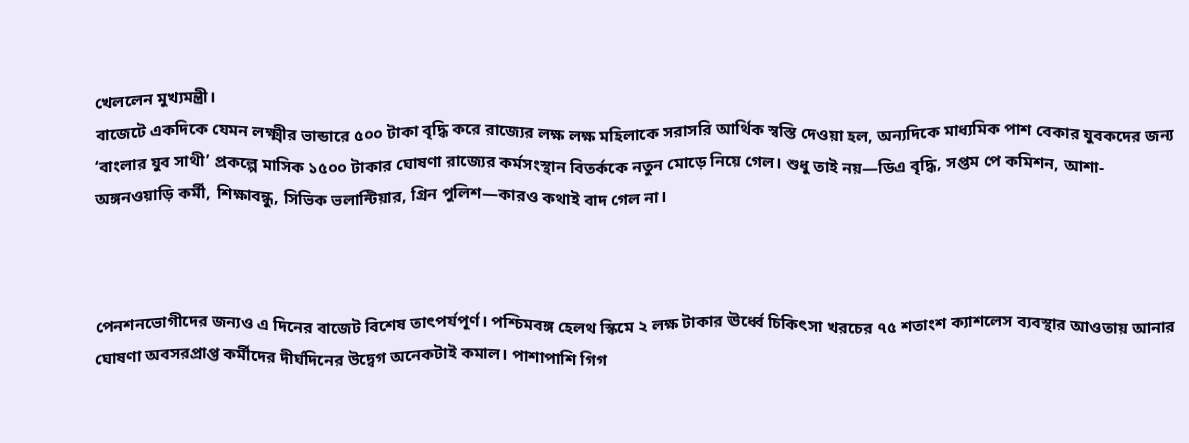খেললেন মুখ্যমন্ত্রী।
বাজেটে একদিকে যেমন লক্ষ্মীর ভান্ডারে ৫০০ টাকা বৃদ্ধি করে রাজ্যের লক্ষ লক্ষ মহিলাকে সরাসরি আর্থিক স্বস্তি দেওয়া হল, অন্যদিকে মাধ্যমিক পাশ বেকার যুবকদের জন্য ‘বাংলার যুব সাথী’ প্রকল্পে মাসিক ১৫০০ টাকার ঘোষণা রাজ্যের কর্মসংস্থান বিতর্ককে নতুন মোড়ে নিয়ে গেল। শুধু তাই নয়—ডিএ বৃদ্ধি, সপ্তম পে কমিশন, আশা-অঙ্গনওয়াড়ি কর্মী, শিক্ষাবন্ধু, সিভিক ভলান্টিয়ার, গ্রিন পুলিশ—কারও কথাই বাদ গেল না।



পেনশনভোগীদের জন্যও এ দিনের বাজেট বিশেষ তাৎপর্যপূর্ণ। পশ্চিমবঙ্গ হেলথ স্কিমে ২ লক্ষ টাকার ঊর্ধ্বে চিকিৎসা খরচের ৭৫ শতাংশ ক্যাশলেস ব্যবস্থার আওতায় আনার ঘোষণা অবসরপ্রাপ্ত কর্মীদের দীর্ঘদিনের উদ্বেগ অনেকটাই কমাল। পাশাপাশি গিগ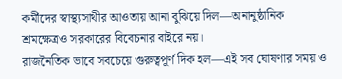কর্মীদের স্বাস্থ্যসাথীর আওতায় আনা বুঝিয়ে দিল—অনানুষ্ঠানিক শ্রমক্ষেত্রও সরকারের বিবেচনার বাইরে নয়।
রাজনৈতিক ভাবে সবচেয়ে গুরুত্বপূর্ণ দিক হল—এই সব ঘোষণার সময় ও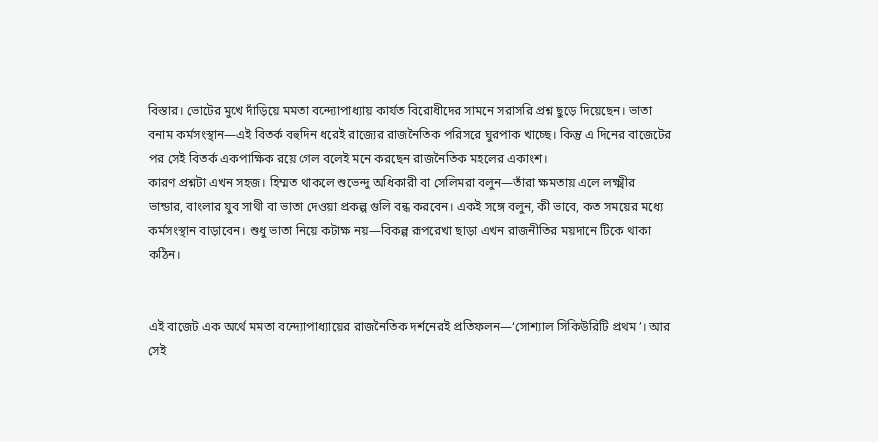বিস্তার। ভোটের মুখে দাঁড়িয়ে মমতা বন্দ্যোপাধ্যায় কার্যত বিরোধীদের সামনে সরাসরি প্রশ্ন ছুড়ে দিয়েছেন। ভাতা বনাম কর্মসংস্থান—এই বিতর্ক বহুদিন ধরেই রাজ্যের রাজনৈতিক পরিসরে ঘুরপাক খাচ্ছে। কিন্তু এ দিনের বাজেটের পর সেই বিতর্ক একপাক্ষিক রয়ে গেল বলেই মনে করছেন রাজনৈতিক মহলের একাংশ।
কারণ প্রশ্নটা এখন সহজ। হিম্মত থাকলে শুভেন্দু অধিকারী বা সেলিমরা বলুন—তাঁরা ক্ষমতায় এলে লক্ষ্মীর ভান্ডার, বাংলার যুব সাথী বা ভাতা দেওয়া প্রকল্প গুলি বন্ধ করবেন। একই সঙ্গে বলুন, কী ভাবে, কত সময়ের মধ্যে কর্মসংস্থান বাড়াবেন। শুধু ভাতা নিয়ে কটাক্ষ নয়—বিকল্প রূপরেখা ছাড়া এখন রাজনীতির ময়দানে টিকে থাকা কঠিন।


এই বাজেট এক অর্থে মমতা বন্দ্যোপাধ্যায়ের রাজনৈতিক দর্শনেরই প্রতিফলন—‘সোশ্যাল সিকিউরিটি প্রথম’। আর সেই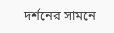দর্শনের সামনে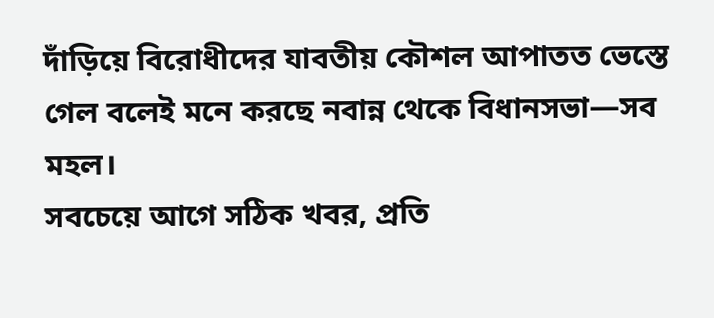দাঁড়িয়ে বিরোধীদের যাবতীয় কৌশল আপাতত ভেস্তে গেল বলেই মনে করছে নবান্ন থেকে বিধানসভা—সব মহল।
সবচেয়ে আগে সঠিক খবর, প্রতি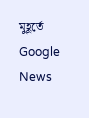মুহূর্তে
Google News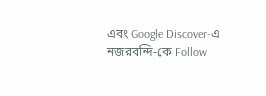এবং Google Discover-এ নজরবন্দি-কে Follow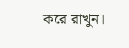করে রাখুন।